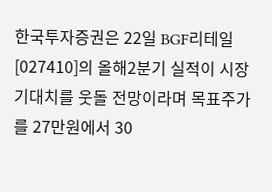한국투자증권은 22일 BGF리테일[027410]의 올해2분기 실적이 시장 기대치를 웃돌 전망이라며 목표주가를 27만원에서 30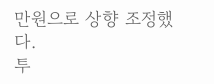만원으로 상향 조정했다.
투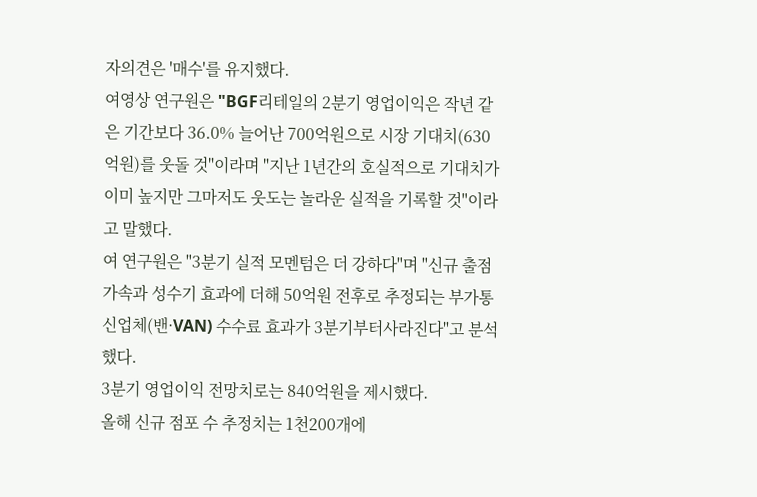자의견은 '매수'를 유지했다.
여영상 연구원은 "BGF리테일의 2분기 영업이익은 작년 같은 기간보다 36.0% 늘어난 700억원으로 시장 기대치(630억원)를 웃돌 것"이라며 "지난 1년간의 호실적으로 기대치가 이미 높지만 그마저도 웃도는 놀라운 실적을 기록할 것"이라고 말했다.
여 연구원은 "3분기 실적 모멘텀은 더 강하다"며 "신규 출점 가속과 성수기 효과에 더해 50억원 전후로 추정되는 부가통신업체(밴·VAN) 수수료 효과가 3분기부터사라진다"고 분석했다.
3분기 영업이익 전망치로는 840억원을 제시했다.
올해 신규 점포 수 추정치는 1천200개에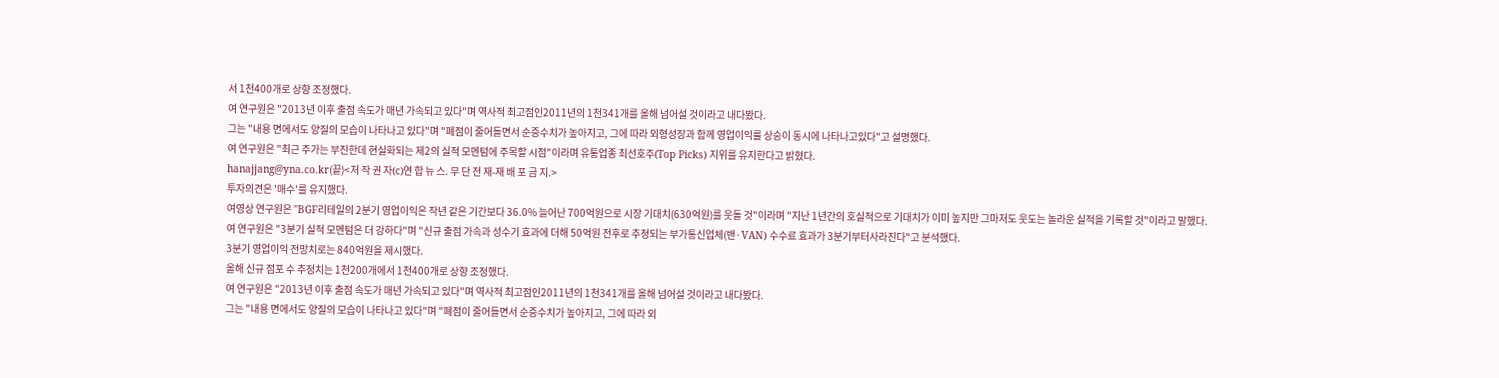서 1천400개로 상향 조정했다.
여 연구원은 "2013년 이후 출점 속도가 매년 가속되고 있다"며 역사적 최고점인2011년의 1천341개를 올해 넘어설 것이라고 내다봤다.
그는 "내용 면에서도 양질의 모습이 나타나고 있다"며 "폐점이 줄어들면서 순증수치가 높아지고, 그에 따라 외형성장과 함께 영업이익률 상승이 동시에 나타나고있다"고 설명했다.
여 연구원은 "최근 주가는 부진한데 현실화되는 제2의 실적 모멘텀에 주목할 시점"이라며 유통업종 최선호주(Top Picks) 지위를 유지한다고 밝혔다.
hanajjang@yna.co.kr(끝)<저 작 권 자(c)연 합 뉴 스. 무 단 전 재-재 배 포 금 지.>
투자의견은 '매수'를 유지했다.
여영상 연구원은 "BGF리테일의 2분기 영업이익은 작년 같은 기간보다 36.0% 늘어난 700억원으로 시장 기대치(630억원)를 웃돌 것"이라며 "지난 1년간의 호실적으로 기대치가 이미 높지만 그마저도 웃도는 놀라운 실적을 기록할 것"이라고 말했다.
여 연구원은 "3분기 실적 모멘텀은 더 강하다"며 "신규 출점 가속과 성수기 효과에 더해 50억원 전후로 추정되는 부가통신업체(밴·VAN) 수수료 효과가 3분기부터사라진다"고 분석했다.
3분기 영업이익 전망치로는 840억원을 제시했다.
올해 신규 점포 수 추정치는 1천200개에서 1천400개로 상향 조정했다.
여 연구원은 "2013년 이후 출점 속도가 매년 가속되고 있다"며 역사적 최고점인2011년의 1천341개를 올해 넘어설 것이라고 내다봤다.
그는 "내용 면에서도 양질의 모습이 나타나고 있다"며 "폐점이 줄어들면서 순증수치가 높아지고, 그에 따라 외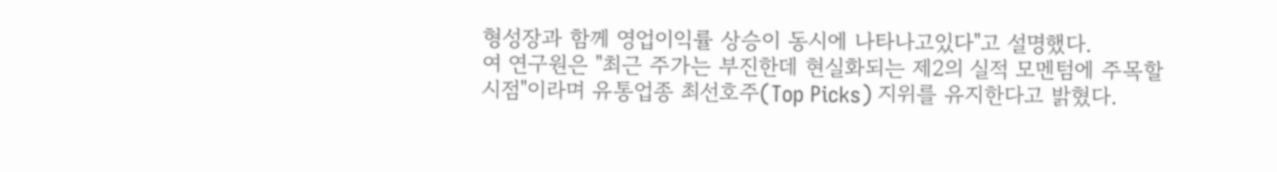형성장과 함께 영업이익률 상승이 동시에 나타나고있다"고 설명했다.
여 연구원은 "최근 주가는 부진한데 현실화되는 제2의 실적 모멘텀에 주목할 시점"이라며 유통업종 최선호주(Top Picks) 지위를 유지한다고 밝혔다.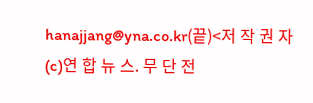hanajjang@yna.co.kr(끝)<저 작 권 자(c)연 합 뉴 스. 무 단 전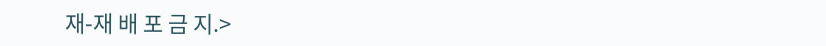재-재 배 포 금 지.>